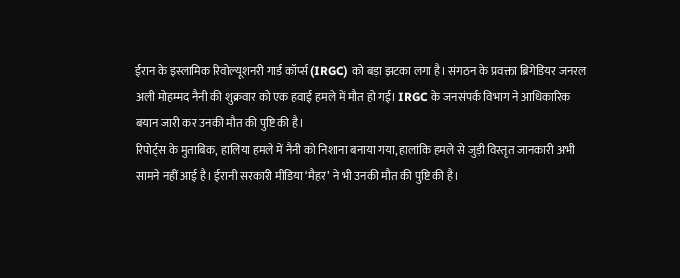ईरान के इस्लामिक रिवोल्यूशनरी गार्ड कॉर्प्स (IRGC) को बड़ा झटका लगा है। संगठन के प्रवक्ता ब्रिगेडियर जनरल अली मोहम्मद नैनी की शुक्रवार को एक हवाई हमले में मौत हो गई। IRGC के जनसंपर्क विभाग ने आधिकारिक बयान जारी कर उनकी मौत की पुष्टि की है।
रिपोर्ट्स के मुताबिक, हालिया हमले में नैनी को निशाना बनाया गया, हालांकि हमले से जुड़ी विस्तृत जानकारी अभी सामने नहीं आई है। ईरानी सरकारी मीडिया ‘मैहर’ ने भी उनकी मौत की पुष्टि की है।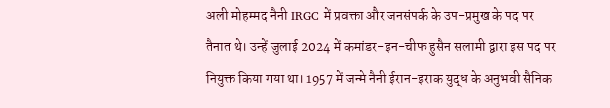अली मोहम्मद नैनी IRGC में प्रवक्ता और जनसंपर्क के उप-प्रमुख के पद पर तैनात थे। उन्हें जुलाई 2024 में कमांडर-इन-चीफ हुसैन सलामी द्वारा इस पद पर नियुक्त किया गया था। 1957 में जन्मे नैनी ईरान-इराक युद्ध के अनुभवी सैनिक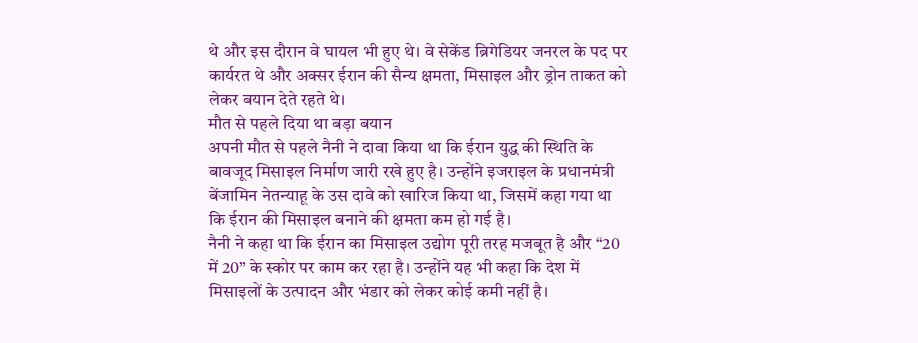थे और इस दौरान वे घायल भी हुए थे। वे सेकेंड ब्रिगेडियर जनरल के पद पर कार्यरत थे और अक्सर ईरान की सैन्य क्षमता, मिसाइल और ड्रोन ताकत को लेकर बयान देते रहते थे।
मौत से पहले दिया था बड़ा बयान
अपनी मौत से पहले नैनी ने दावा किया था कि ईरान युद्ध की स्थिति के बावजूद मिसाइल निर्माण जारी रखे हुए है। उन्होंने इजराइल के प्रधानमंत्री बेंजामिन नेतन्याहू के उस दावे को खारिज किया था, जिसमें कहा गया था कि ईरान की मिसाइल बनाने की क्षमता कम हो गई है।
नैनी ने कहा था कि ईरान का मिसाइल उद्योग पूरी तरह मजबूत है और “20 में 20” के स्कोर पर काम कर रहा है। उन्होंने यह भी कहा कि देश में मिसाइलों के उत्पादन और भंडार को लेकर कोई कमी नहीं है।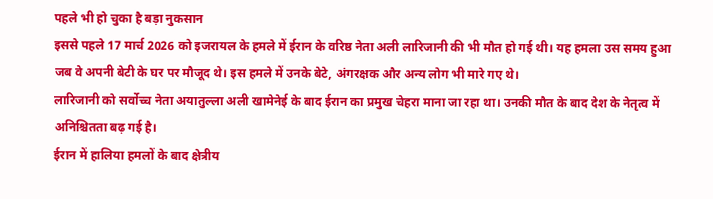पहले भी हो चुका है बड़ा नुकसान
इससे पहले 17 मार्च 2026 को इजरायल के हमले में ईरान के वरिष्ठ नेता अली लारिजानी की भी मौत हो गई थी। यह हमला उस समय हुआ जब वे अपनी बेटी के घर पर मौजूद थे। इस हमले में उनके बेटे, अंगरक्षक और अन्य लोग भी मारे गए थे।
लारिजानी को सर्वोच्च नेता अयातुल्ला अली खामेनेई के बाद ईरान का प्रमुख चेहरा माना जा रहा था। उनकी मौत के बाद देश के नेतृत्व में अनिश्चितता बढ़ गई है।
ईरान में हालिया हमलों के बाद क्षेत्रीय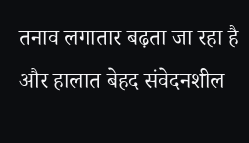तनाव लगातार बढ़ता जा रहा है और हालात बेहद संवेदनशील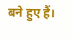बने हुए हैं।